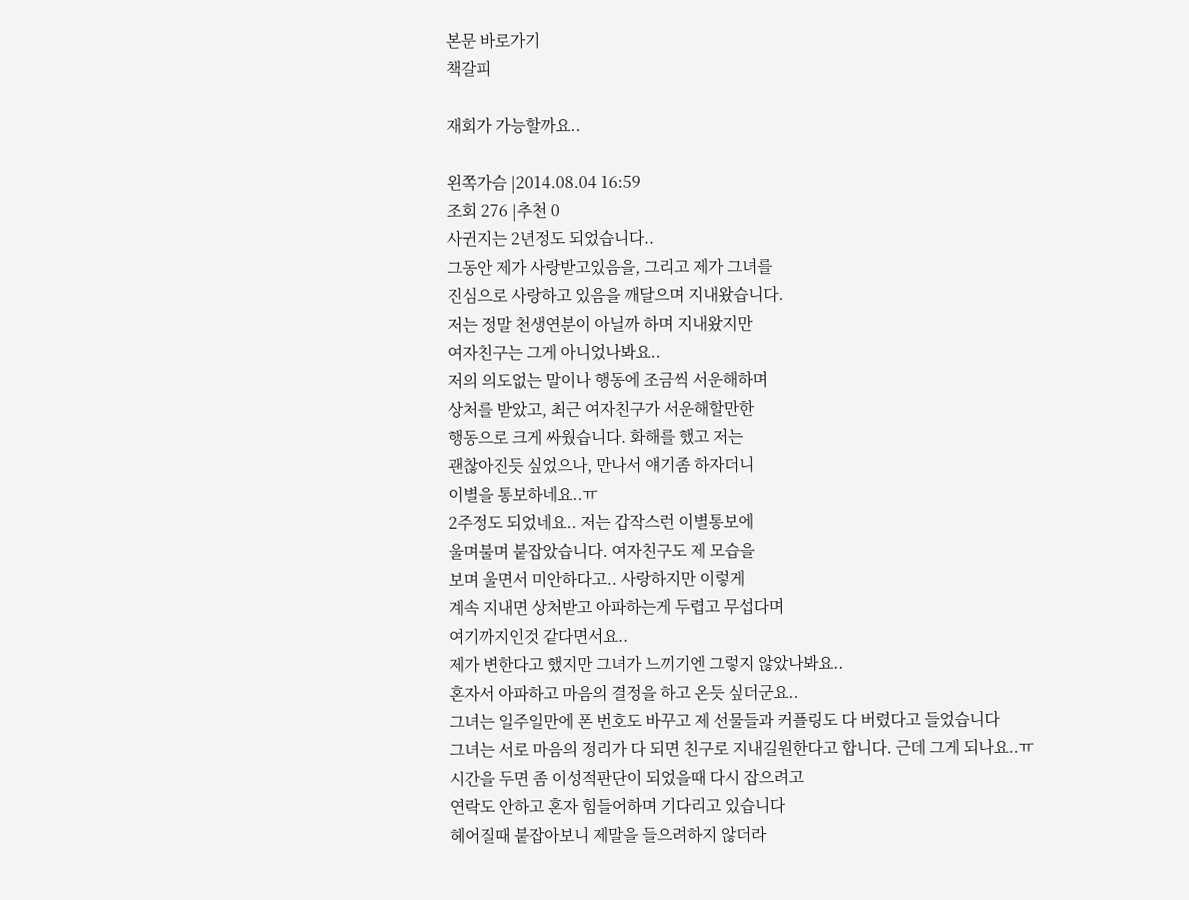본문 바로가기
책갈피

재회가 가능할까요..

왼쪽가슴 |2014.08.04 16:59
조회 276 |추천 0
사귄지는 2년정도 되었습니다..
그동안 제가 사랑받고있음을, 그리고 제가 그녀를
진심으로 사랑하고 있음을 깨달으며 지내왔습니다.
저는 정말 천생연분이 아닐까 하며 지내왔지만
여자친구는 그게 아니었나봐요..
저의 의도없는 말이나 행동에 조금씩 서운해하며
상처를 받았고, 최근 여자친구가 서운해할만한
행동으로 크게 싸웠습니다. 화해를 했고 저는
괜찮아진듯 싶었으나, 만나서 얘기좀 하자더니
이별을 통보하네요..ㅠ
2주정도 되었네요.. 저는 갑작스런 이별통보에
울며불며 붙잡았습니다. 여자친구도 제 모습을
보며 울면서 미안하다고.. 사랑하지만 이렇게
계속 지내면 상처받고 아파하는게 두렵고 무섭다며
여기까지인것 같다면서요..
제가 변한다고 했지만 그녀가 느끼기엔 그렇지 않았나봐요..
혼자서 아파하고 마음의 결정을 하고 온듯 싶더군요..
그녀는 일주일만에 폰 번호도 바꾸고 제 선물들과 커플링도 다 버렸다고 들었습니다
그녀는 서로 마음의 정리가 다 되면 친구로 지내길원한다고 합니다. 근데 그게 되나요..ㅠ
시간을 두면 좀 이성적판단이 되었을때 다시 잡으려고
연락도 안하고 혼자 힘들어하며 기다리고 있습니다
헤어질때 붙잡아보니 제말을 들으려하지 않더라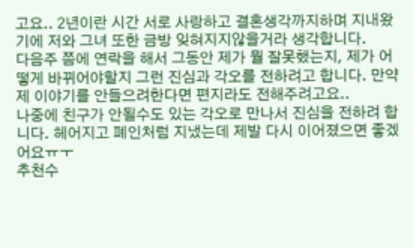고요.. 2년이란 시간 서로 사랑하고 결혼생각까지하며 지내왔기에 저와 그녀 또한 금방 잊혀지지않을거라 생각합니다.
다음주 쯤에 연락을 해서 그동안 제가 뭘 잘못했는지, 제가 어떻게 바뀌어야할지 그런 진심과 각오를 전하려고 합니다. 만약 제 이야기를 안들으려한다면 편지라도 전해주려고요..
나중에 친구가 안될수도 있는 각오로 만나서 진심을 전하려 합니다. 헤어지고 폐인처럼 지냈는데 제발 다시 이어졌으면 좋겠어요ㅠㅜ
추천수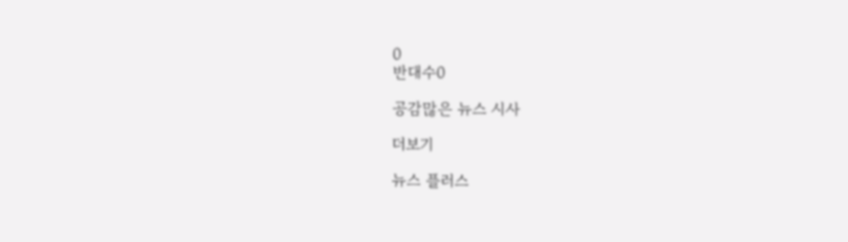0
반대수0

공감많은 뉴스 시사

더보기

뉴스 플러스